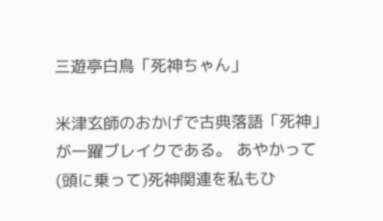三遊亭白鳥「死神ちゃん」

米津玄師のおかげで古典落語「死神」が一躍ブレイクである。 あやかって(頭に乗って)死神関連を私もひ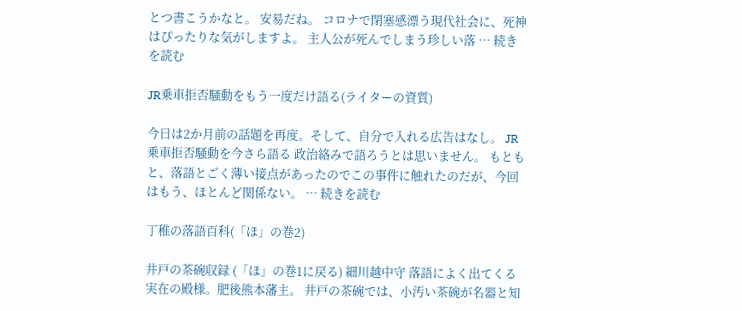とつ書こうかなと。 安易だね。 コロナで閉塞感漂う現代社会に、死神はぴったりな気がしますよ。 主人公が死んでしまう珍しい落 … 続きを読む

JR乗車拒否騒動をもう一度だけ語る(ライターの資質)

今日は2か月前の話題を再度。そして、自分で入れる広告はなし。 JR乗車拒否騒動を今さら語る 政治絡みで語ろうとは思いません。 もともと、落語とごく薄い接点があったのでこの事件に触れたのだが、今回はもう、ほとんど関係ない。 … 続きを読む

丁稚の落語百科(「ほ」の巻2)

井戸の茶碗収録 (「ほ」の巻1に戻る) 細川越中守 落語によく出てくる実在の殿様。肥後熊本藩主。 井戸の茶碗では、小汚い茶碗が名器と知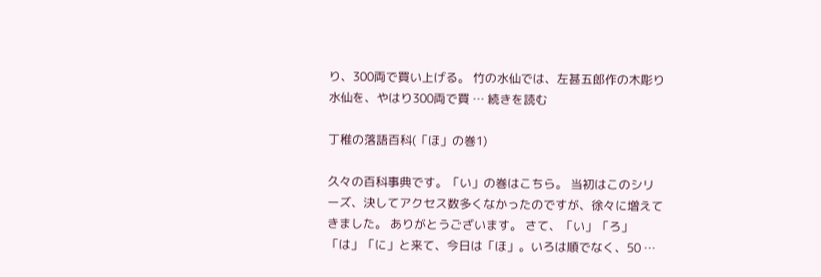り、300両で買い上げる。 竹の水仙では、左甚五郎作の木彫り水仙を、やはり300両で買 … 続きを読む

丁稚の落語百科(「ほ」の巻1)

久々の百科事典です。「い」の巻はこちら。 当初はこのシリーズ、決してアクセス数多くなかったのですが、徐々に増えてきました。 ありがとうございます。 さて、「い」「ろ」「は」「に」と来て、今日は「ほ」。いろは順でなく、50 …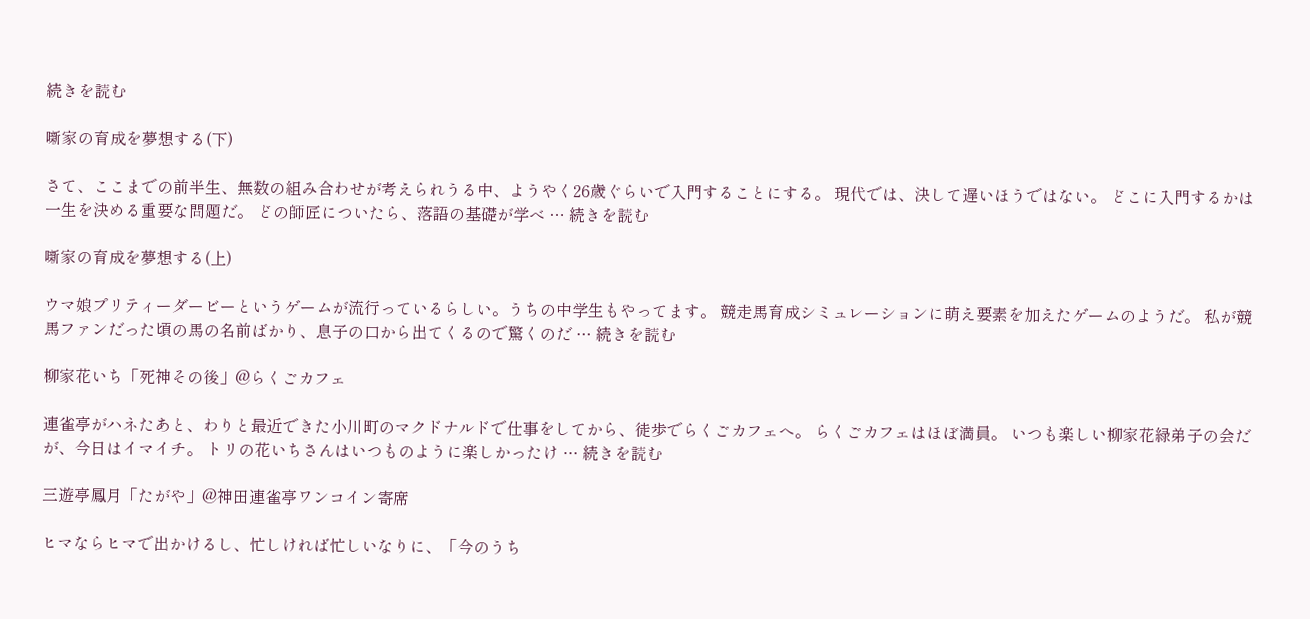続きを読む

噺家の育成を夢想する(下)

さて、ここまでの前半生、無数の組み合わせが考えられうる中、ようやく26歳ぐらいで入門することにする。 現代では、決して遅いほうではない。 どこに入門するかは一生を決める重要な問題だ。 どの師匠についたら、落語の基礎が学べ … 続きを読む

噺家の育成を夢想する(上)

ウマ娘プリティーダービーというゲームが流行っているらしい。うちの中学生もやってます。 競走馬育成シミュレーションに萌え要素を加えたゲームのようだ。 私が競馬ファンだった頃の馬の名前ばかり、息子の口から出てくるので驚くのだ … 続きを読む

柳家花いち「死神その後」@らくごカフェ

連雀亭がハネたあと、わりと最近できた小川町のマクドナルドで仕事をしてから、徒歩でらくごカフェへ。 らくごカフェはほぼ満員。 いつも楽しい柳家花緑弟子の会だが、今日はイマイチ。 トリの花いちさんはいつものように楽しかったけ … 続きを読む

三遊亭鳳月「たがや」@神田連雀亭ワンコイン寄席

ヒマならヒマで出かけるし、忙しければ忙しいなりに、「今のうち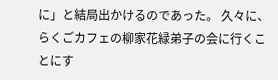に」と結局出かけるのであった。 久々に、らくごカフェの柳家花緑弟子の会に行くことにす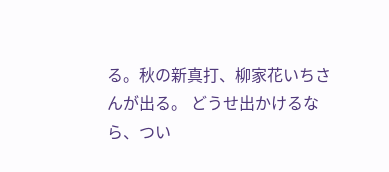る。秋の新真打、柳家花いちさんが出る。 どうせ出かけるなら、つい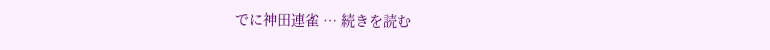でに神田連雀 … 続きを読む